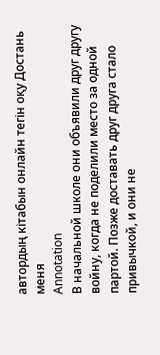автордың кітабын онлайн тегін оқу Достань меня
Annotation
В начальной школе они объявили друг другу войну, когда не поделили место за одной партой. Позже доставать друг друга стало привычкой, и они не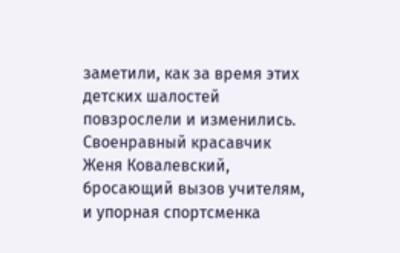заметили, как за время этих детских шалостей повзрослели и изменились. Своенравный красавчик Женя Ковалевский, бросающий вызов учителям, и упорная спортсменка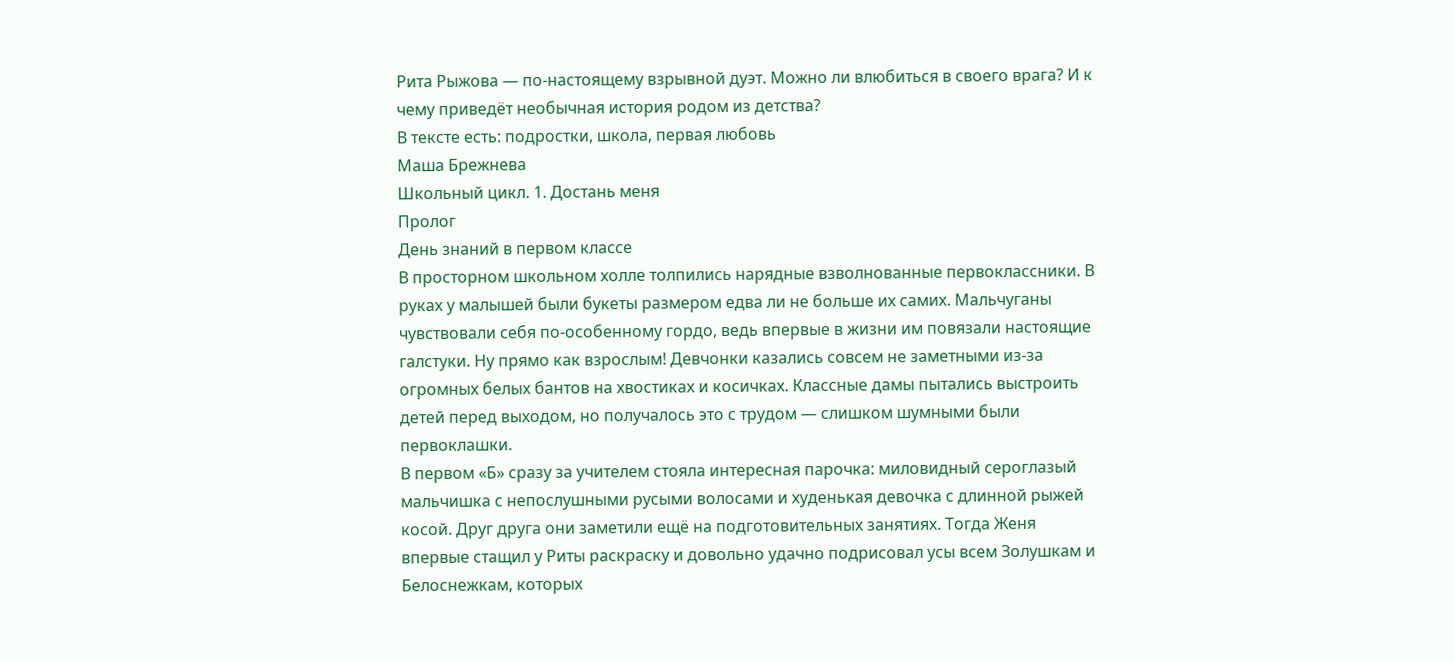Рита Рыжова — по-настоящему взрывной дуэт. Можно ли влюбиться в своего врага? И к чему приведёт необычная история родом из детства?
В тексте есть: подростки, школа, первая любовь
Маша Брежнева
Школьный цикл. 1. Достань меня
Пролог
День знаний в первом классе
В просторном школьном холле толпились нарядные взволнованные первоклассники. В руках у малышей были букеты размером едва ли не больше их самих. Мальчуганы чувствовали себя по-особенному гордо, ведь впервые в жизни им повязали настоящие галстуки. Ну прямо как взрослым! Девчонки казались совсем не заметными из-за огромных белых бантов на хвостиках и косичках. Классные дамы пытались выстроить детей перед выходом, но получалось это с трудом — слишком шумными были первоклашки.
В первом «Б» сразу за учителем стояла интересная парочка: миловидный сероглазый мальчишка с непослушными русыми волосами и худенькая девочка с длинной рыжей косой. Друг друга они заметили ещё на подготовительных занятиях. Тогда Женя впервые стащил у Риты раскраску и довольно удачно подрисовал усы всем Золушкам и Белоснежкам, которых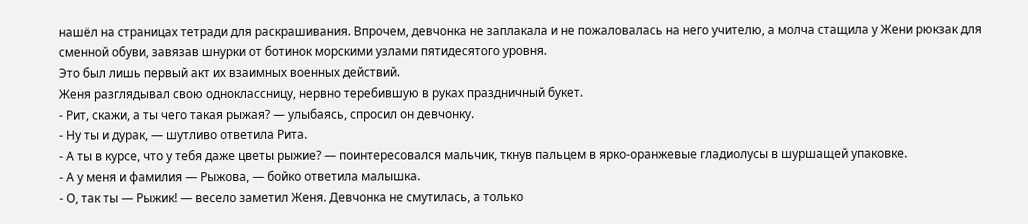нашёл на страницах тетради для раскрашивания. Впрочем, девчонка не заплакала и не пожаловалась на него учителю, а молча стащила у Жени рюкзак для сменной обуви, завязав шнурки от ботинок морскими узлами пятидесятого уровня.
Это был лишь первый акт их взаимных военных действий.
Женя разглядывал свою одноклассницу, нервно теребившую в руках праздничный букет.
⁃ Рит, скажи, а ты чего такая рыжая? — улыбаясь, спросил он девчонку.
⁃ Ну ты и дурак, — шутливо ответила Рита.
⁃ А ты в курсе, что у тебя даже цветы рыжие? — поинтересовался мальчик, ткнув пальцем в ярко-оранжевые гладиолусы в шуршащей упаковке.
⁃ А у меня и фамилия — Рыжова, — бойко ответила малышка.
⁃ О, так ты — Рыжик! — весело заметил Женя. Девчонка не смутилась, а только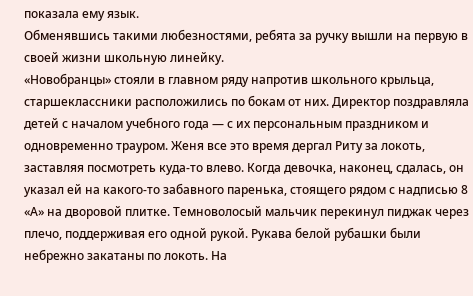показала ему язык.
Обменявшись такими любезностями, ребята за ручку вышли на первую в своей жизни школьную линейку.
«Новобранцы» стояли в главном ряду напротив школьного крыльца, старшеклассники расположились по бокам от них. Директор поздравляла детей с началом учебного года — с их персональным праздником и одновременно трауром. Женя все это время дергал Риту за локоть, заставляя посмотреть куда-то влево. Когда девочка, наконец, сдалась, он указал ей на какого-то забавного паренька, стоящего рядом с надписью 8 «А» на дворовой плитке. Темноволосый мальчик перекинул пиджак через плечо, поддерживая его одной рукой. Рукава белой рубашки были небрежно закатаны по локоть. На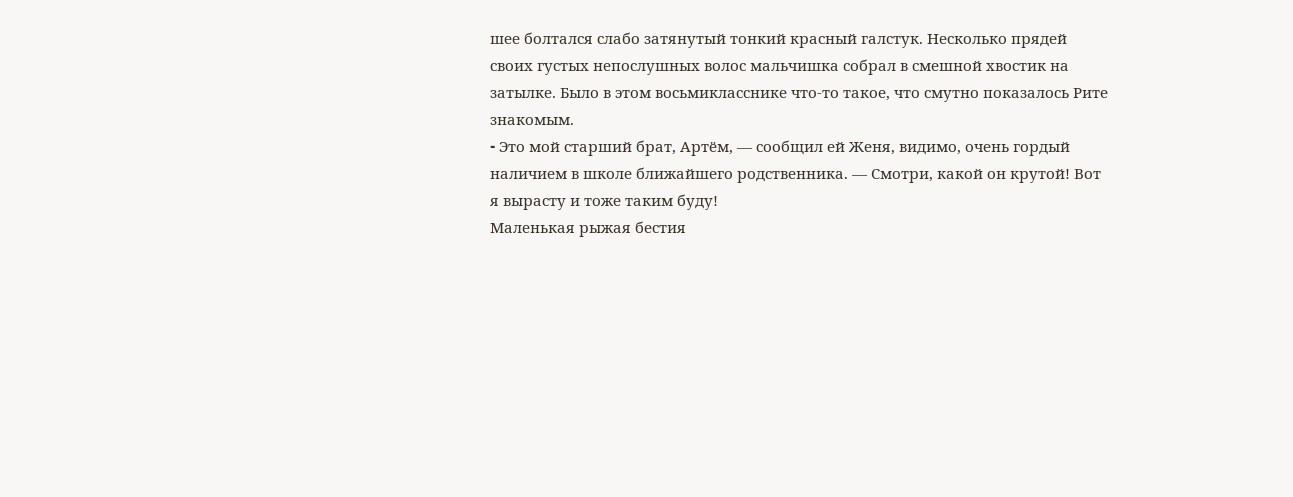шее болтался слабо затянутый тонкий красный галстук. Несколько прядей своих густых непослушных волос мальчишка собрал в смешной хвостик на затылке. Было в этом восьмикласснике что-то такое, что смутно показалось Рите знакомым.
⁃ Это мой старший брат, Артём, — сообщил ей Женя, видимо, очень гордый наличием в школе ближайшего родственника. — Смотри, какой он крутой! Вот я вырасту и тоже таким буду!
Маленькая рыжая бестия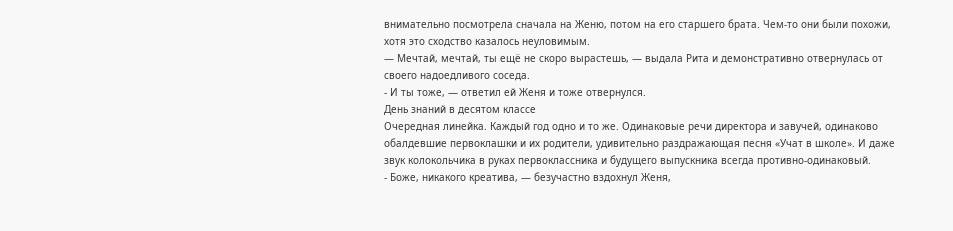внимательно посмотрела сначала на Женю, потом на его старшего брата. Чем-то они были похожи, хотя это сходство казалось неуловимым.
— Мечтай, мечтай, ты ещё не скоро вырастешь, — выдала Рита и демонстративно отвернулась от своего надоедливого соседа.
⁃ И ты тоже, — ответил ей Женя и тоже отвернулся.
День знаний в десятом классе
Очередная линейка. Каждый год одно и то же. Одинаковые речи директора и завучей, одинаково обалдевшие первоклашки и их родители, удивительно раздражающая песня «Учат в школе». И даже звук колокольчика в руках первоклассника и будущего выпускника всегда противно-одинаковый.
⁃ Боже, никакого креатива, — безучастно вздохнул Женя,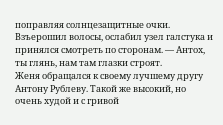поправляя солнцезащитные очки. Взъерошил волосы, ослабил узел галстука и принялся смотреть по сторонам. — Антох, ты глянь, нам там глазки строят.
Женя обращался к своему лучшему другу Антону Рублеву. Такой же высокий, но очень худой и с гривой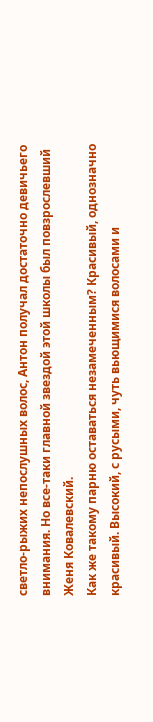светло-рыжих непослушных волос, Антон получал достаточно девичьего внимания. Но все-таки главной звездой этой школы был повзрослевший Женя Ковалевский.
Как же такому парню оставаться незамеченным? Красивый, однозначно красивый. Высокий, с русыми, чуть вьющимися волосами и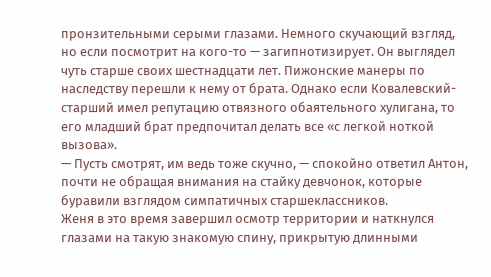пронзительными серыми глазами. Немного скучающий взгляд, но если посмотрит на кого-то — загипнотизирует. Он выглядел чуть старше своих шестнадцати лет. Пижонские манеры по наследству перешли к нему от брата. Однако если Ковалевский-старший имел репутацию отвязного обаятельного хулигана, то его младший брат предпочитал делать все «с легкой ноткой вызова».
— Пусть смотрят, им ведь тоже скучно, — спокойно ответил Антон, почти не обращая внимания на стайку девчонок, которые буравили взглядом симпатичных старшеклассников.
Женя в это время завершил осмотр территории и наткнулся глазами на такую знакомую спину, прикрытую длинными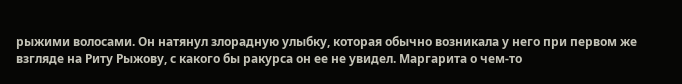рыжими волосами. Он натянул злорадную улыбку, которая обычно возникала у него при первом же взгляде на Риту Рыжову, с какого бы ракурса он ее не увидел. Маргарита о чем-то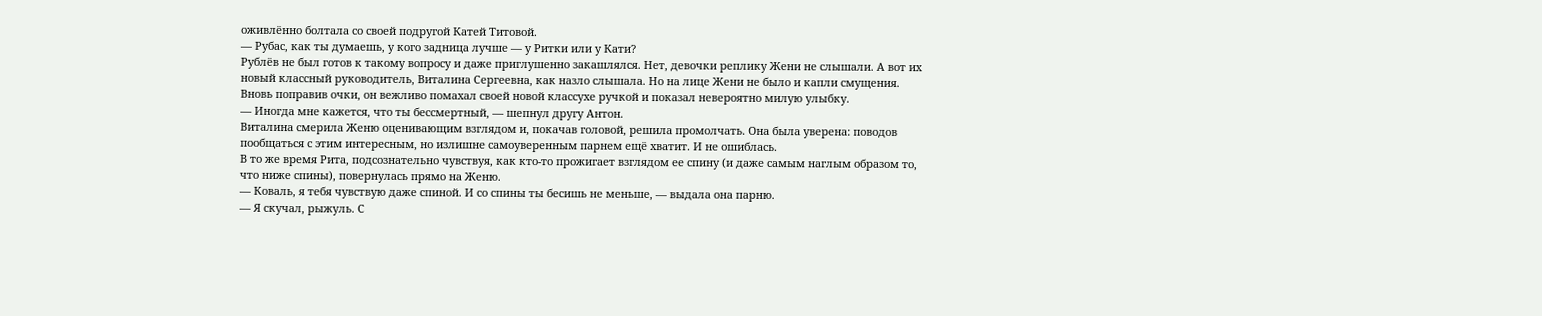оживлённо болтала со своей подругой Катей Титовой.
— Рубас, как ты думаешь, у кого задница лучше — у Ритки или у Кати?
Рублёв не был готов к такому вопросу и даже приглушенно закашлялся. Нет, девочки реплику Жени не слышали. А вот их новый классный руководитель, Виталина Сергеевна, как назло слышала. Но на лице Жени не было и капли смущения. Вновь поправив очки, он вежливо помахал своей новой классухе ручкой и показал невероятно милую улыбку.
— Иногда мне кажется, что ты бессмертный, — шепнул другу Антон.
Виталина смерила Женю оценивающим взглядом и, покачав головой, решила промолчать. Она была уверена: поводов пообщаться с этим интересным, но излишне самоуверенным парнем ещё хватит. И не ошиблась.
В то же время Рита, подсознательно чувствуя, как кто-то прожигает взглядом ее спину (и даже самым наглым образом то, что ниже спины), повернулась прямо на Женю.
— Коваль, я тебя чувствую даже спиной. И со спины ты бесишь не меньше, — выдала она парню.
— Я скучал, рыжуль. С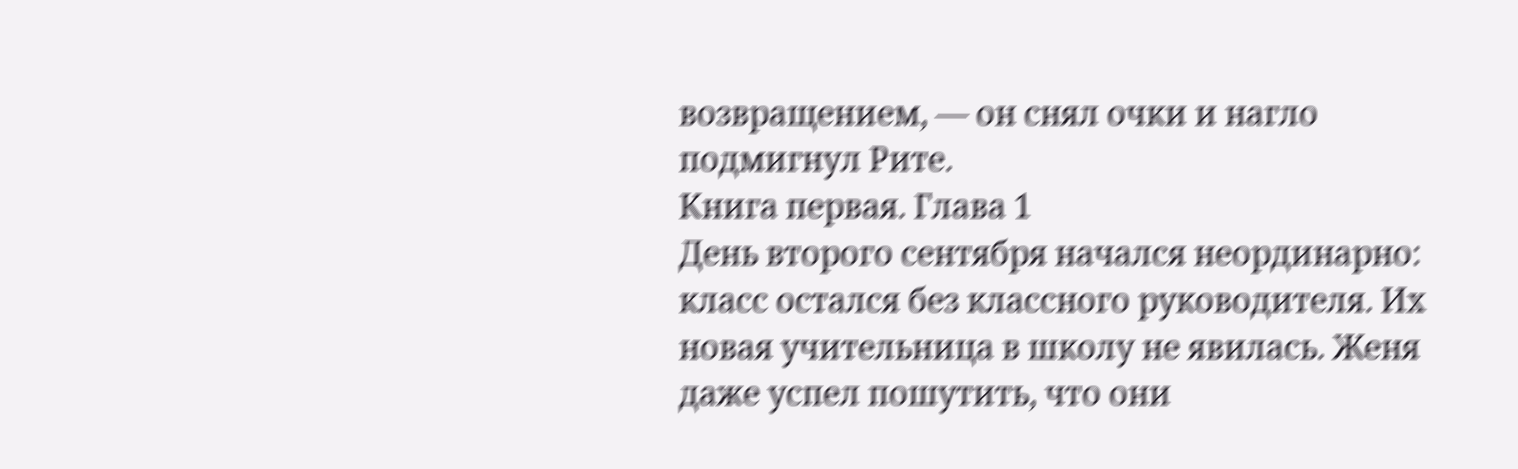возвращением, — он снял очки и нагло подмигнул Рите.
Книга первая. Глава 1
День второго сентября начался неординарно: класс остался без классного руководителя. Их новая учительница в школу не явилась. Женя даже успел пошутить, что они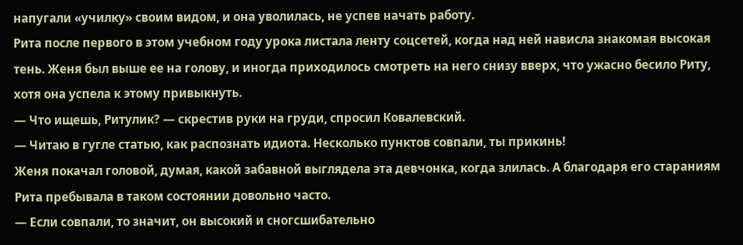напугали «училку» своим видом, и она уволилась, не успев начать работу.
Рита после первого в этом учебном году урока листала ленту соцсетей, когда над ней нависла знакомая высокая тень. Женя был выше ее на голову, и иногда приходилось смотреть на него снизу вверх, что ужасно бесило Риту, хотя она успела к этому привыкнуть.
— Что ищешь, Ритулик? — скрестив руки на груди, спросил Ковалевский.
— Читаю в гугле статью, как распознать идиота. Несколько пунктов совпали, ты прикинь!
Женя покачал головой, думая, какой забавной выглядела эта девчонка, когда злилась. А благодаря его стараниям Рита пребывала в таком состоянии довольно часто.
— Если совпали, то значит, он высокий и сногсшибательно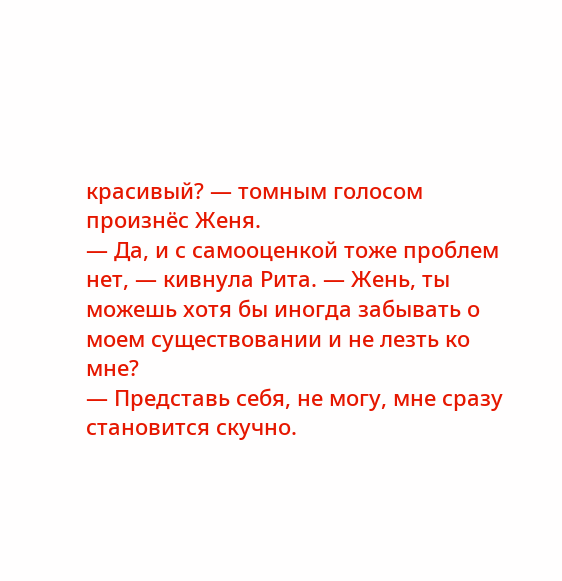красивый? — томным голосом произнёс Женя.
— Да, и с самооценкой тоже проблем нет, — кивнула Рита. — Жень, ты можешь хотя бы иногда забывать о моем существовании и не лезть ко мне?
— Представь себя, не могу, мне сразу становится скучно.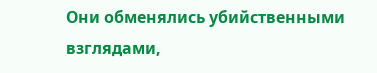Они обменялись убийственными взглядами,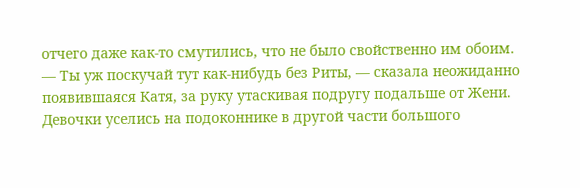отчего даже как-то смутились, что не было свойственно им обоим.
— Ты уж поскучай тут как-нибудь без Риты, — сказала неожиданно появившаяся Катя, за руку утаскивая подругу подальше от Жени.
Девочки уселись на подоконнике в другой части большого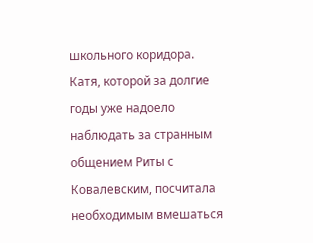школьного коридора. Катя, которой за долгие годы уже надоело наблюдать за странным общением Риты с Ковалевским, посчитала необходимым вмешаться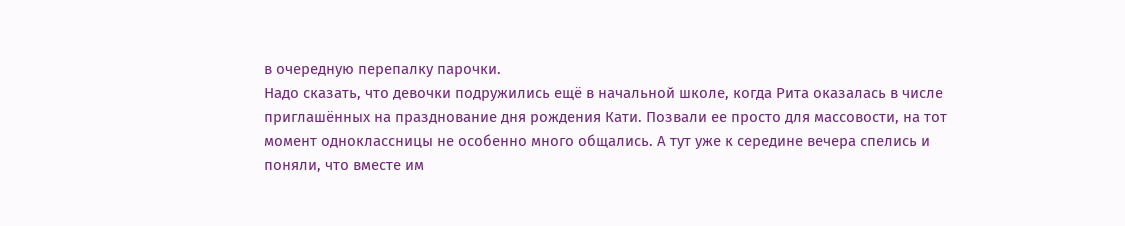в очередную перепалку парочки.
Надо сказать, что девочки подружились ещё в начальной школе, когда Рита оказалась в числе приглашённых на празднование дня рождения Кати. Позвали ее просто для массовости, на тот момент одноклассницы не особенно много общались. А тут уже к середине вечера спелись и поняли, что вместе им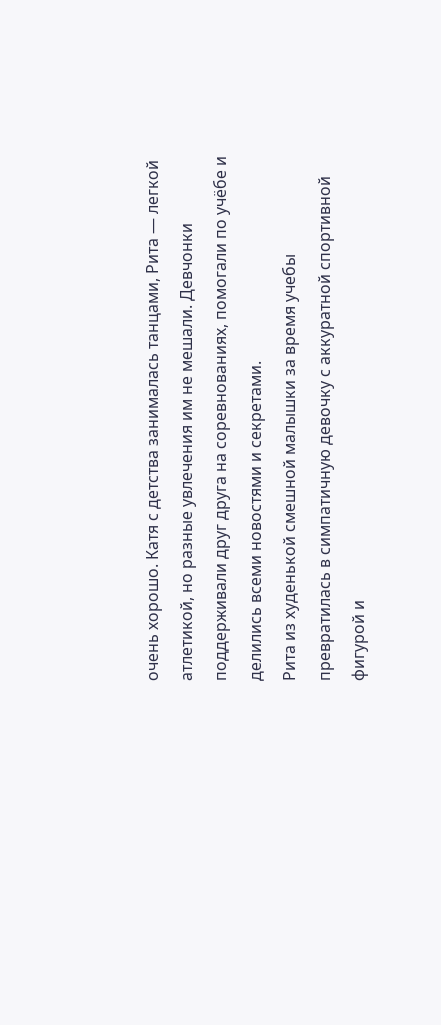очень хорошо. Катя с детства занималась танцами, Рита — легкой атлетикой, но разные увлечения им не мешали. Девчонки поддерживали друг друга на соревнованиях, помогали по учёбе и делились всеми новостями и секретами.
Рита из худенькой смешной малышки за время учебы превратилась в симпатичную девочку с аккуратной спортивной фигурой и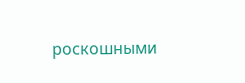роскошными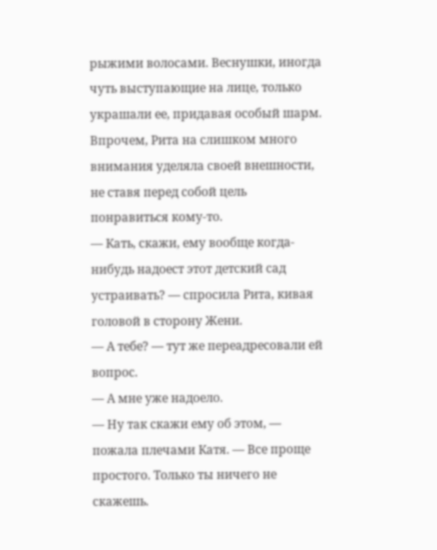рыжими волосами. Веснушки, иногда чуть выступающие на лице, только украшали ее, придавая особый шарм. Впрочем, Рита на слишком много внимания уделяла своей внешности, не ставя перед собой цель понравиться кому-то.
— Кать, скажи, ему вообще когда-нибудь надоест этот детский сад устраивать? — спросила Рита, кивая головой в сторону Жени.
— А тебе? — тут же переадресовали ей вопрос.
— А мне уже надоело.
— Ну так скажи ему об этом, — пожала плечами Катя. — Все проще простого. Только ты ничего не скажешь.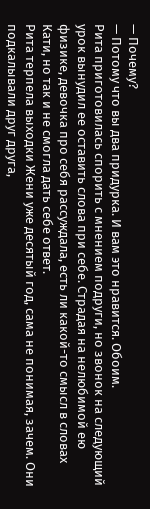— Почему?
— Потому что вы два придурка. И вам это нравится. Обоим.
Рита приготовилась спорить с мнением подруги, но звонок на следующий урок вынудил ее оставить слова при себе. Страдая на нелюбимой ею физике, девочка про себя рассуждала, есть ли какой-то смысл в словах Кати, но так и не смогла дать себе ответ.
Рита терпела выходки Жени уже десятый год, сама не понимая, зачем. Они подкалывали друг друга,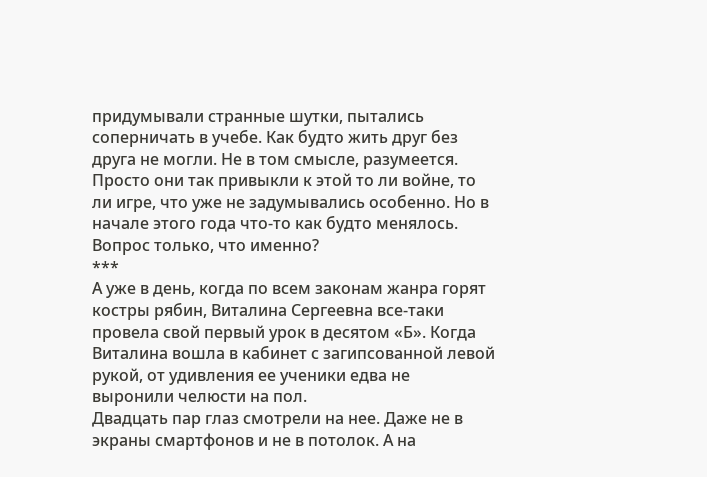придумывали странные шутки, пытались соперничать в учебе. Как будто жить друг без друга не могли. Не в том смысле, разумеется. Просто они так привыкли к этой то ли войне, то ли игре, что уже не задумывались особенно. Но в начале этого года что-то как будто менялось.
Вопрос только, что именно?
***
А уже в день, когда по всем законам жанра горят костры рябин, Виталина Сергеевна все-таки провела свой первый урок в десятом «Б». Когда Виталина вошла в кабинет с загипсованной левой рукой, от удивления ее ученики едва не выронили челюсти на пол.
Двадцать пар глаз смотрели на нее. Даже не в экраны смартфонов и не в потолок. А на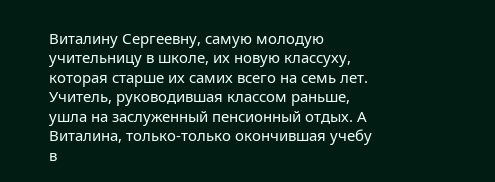Виталину Сергеевну, самую молодую учительницу в школе, их новую классуху, которая старше их самих всего на семь лет. Учитель, руководившая классом раньше, ушла на заслуженный пенсионный отдых. А Виталина, только-только окончившая учебу в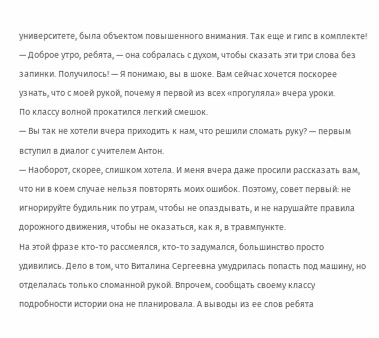университете, была объектом повышенного внимания. Так еще и гипс в комплекте!
— Доброе утро, ребята, — она собралась с духом, чтобы сказать эти три слова без запинки. Получилось! — Я понимаю, вы в шоке. Вам сейчас хочется поскорее узнать, что с моей рукой, почему я первой из всех «прогуляла» вчера уроки.
По классу волной прокатился легкий смешок.
— Вы так не хотели вчера приходить к нам, что решили сломать руку? — первым вступил в диалог с учителем Антон.
— Наоборот, скорее, слишком хотела. И меня вчера даже просили рассказать вам, что ни в коем случае нельзя повторять моих ошибок. Поэтому, совет первый: не игнорируйте будильник по утрам, чтобы не опаздывать, и не нарушайте правила дорожного движения, чтобы не оказаться, как я, в травмпункте.
На этой фразе кто-то рассмеялся, кто-то задумался, большинство просто удивились. Дело в том, что Виталина Сергеевна умудрилась попасть под машину, но отделалась только сломанной рукой. Впрочем, сообщать своему классу подробности истории она не планировала. А выводы из ее слов ребята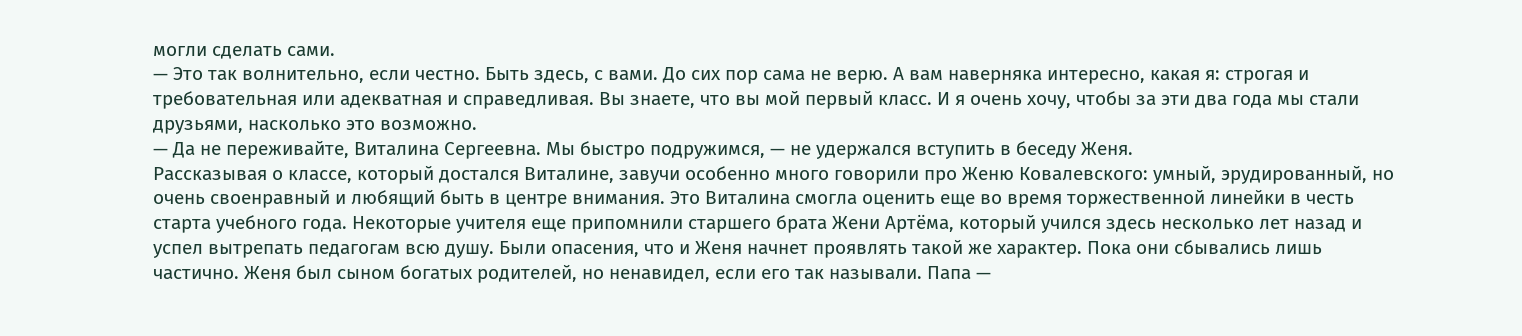могли сделать сами.
— Это так волнительно, если честно. Быть здесь, с вами. До сих пор сама не верю. А вам наверняка интересно, какая я: строгая и требовательная или адекватная и справедливая. Вы знаете, что вы мой первый класс. И я очень хочу, чтобы за эти два года мы стали друзьями, насколько это возможно.
— Да не переживайте, Виталина Сергеевна. Мы быстро подружимся, — не удержался вступить в беседу Женя.
Рассказывая о классе, который достался Виталине, завучи особенно много говорили про Женю Ковалевского: умный, эрудированный, но очень своенравный и любящий быть в центре внимания. Это Виталина смогла оценить еще во время торжественной линейки в честь старта учебного года. Некоторые учителя еще припомнили старшего брата Жени Артёма, который учился здесь несколько лет назад и успел вытрепать педагогам всю душу. Были опасения, что и Женя начнет проявлять такой же характер. Пока они сбывались лишь частично. Женя был сыном богатых родителей, но ненавидел, если его так называли. Папа —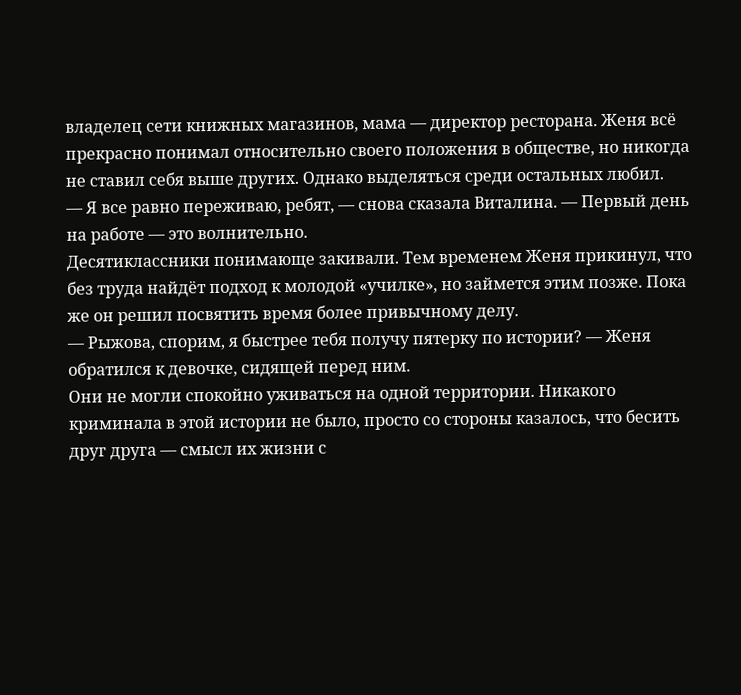владелец сети книжных магазинов, мама — директор ресторана. Женя всё прекрасно понимал относительно своего положения в обществе, но никогда не ставил себя выше других. Однако выделяться среди остальных любил.
— Я все равно переживаю, ребят, — снова сказала Виталина. — Первый день на работе — это волнительно.
Десятиклассники понимающе закивали. Тем временем Женя прикинул, что без труда найдёт подход к молодой «училке», но займется этим позже. Пока же он решил посвятить время более привычному делу.
— Рыжова, спорим, я быстрее тебя получу пятерку по истории? — Женя обратился к девочке, сидящей перед ним.
Они не могли спокойно уживаться на одной территории. Никакого криминала в этой истории не было, просто со стороны казалось, что бесить друг друга — смысл их жизни с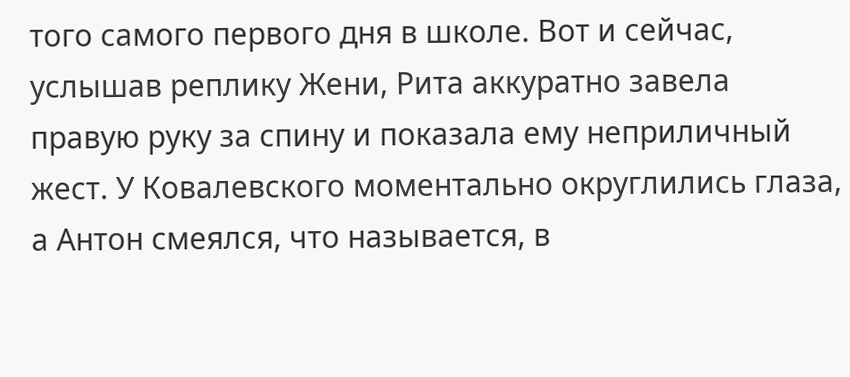того самого первого дня в школе. Вот и сейчас, услышав реплику Жени, Рита аккуратно завела правую руку за спину и показала ему неприличный жест. У Ковалевского моментально округлились глаза, а Антон смеялся, что называется, в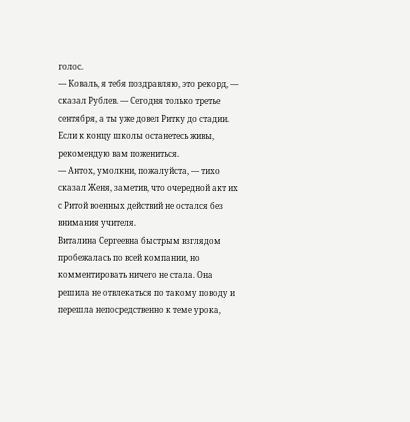голос.
— Коваль, я тебя поздравляю, это рекорд, — сказал Рублев. — Сегодня только третье сентября, а ты уже довел Ритку до стадии. Если к концу школы останетесь живы, рекомендую вам пожениться.
— Антох, умолкни, пожалуйста, — тихо сказал Женя, заметив, что очередной акт их с Ритой военных действий не остался без внимания учителя.
Виталина Сергеевна быстрым взглядом пробежалась по всей компании, но комментировать ничего не стала. Она решила не отвлекаться по такому поводу и перешла непосредственно к теме урока,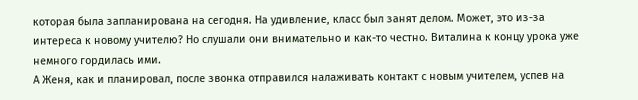которая была запланирована на сегодня. На удивление, класс был занят делом. Может, это из-за интереса к новому учителю? Но слушали они внимательно и как-то честно. Виталина к концу урока уже немного гордилась ими.
А Женя, как и планировал, после звонка отправился налаживать контакт с новым учителем, успев на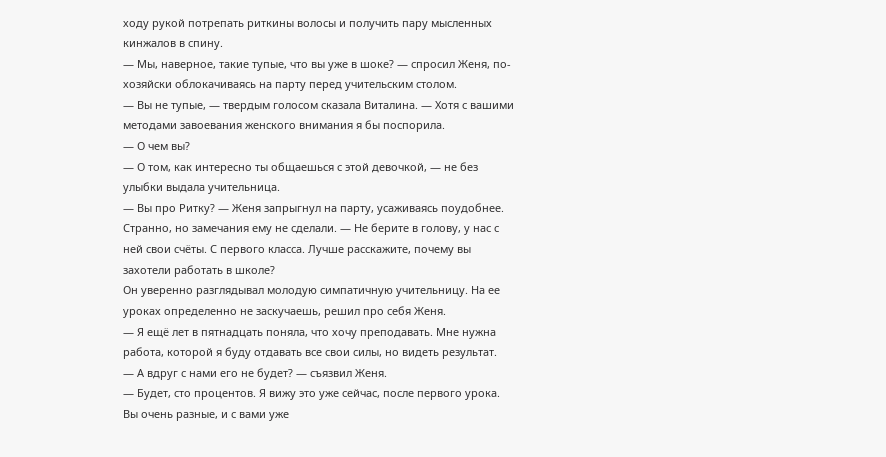ходу рукой потрепать риткины волосы и получить пару мысленных кинжалов в спину.
— Мы, наверное, такие тупые, что вы уже в шоке? — спросил Женя, по-хозяйски облокачиваясь на парту перед учительским столом.
— Вы не тупые, — твердым голосом сказала Виталина. — Хотя с вашими методами завоевания женского внимания я бы поспорила.
— О чем вы?
— О том, как интересно ты общаешься с этой девочкой, — не без улыбки выдала учительница.
— Вы про Ритку? — Женя запрыгнул на парту, усаживаясь поудобнее. Странно, но замечания ему не сделали. — Не берите в голову, у нас с ней свои счёты. С первого класса. Лучше расскажите, почему вы захотели работать в школе?
Он уверенно разглядывал молодую симпатичную учительницу. На ее уроках определенно не заскучаешь, решил про себя Женя.
— Я ещё лет в пятнадцать поняла, что хочу преподавать. Мне нужна работа, которой я буду отдавать все свои силы, но видеть результат.
— А вдруг с нами его не будет? — съязвил Женя.
— Будет, сто процентов. Я вижу это уже сейчас, после первого урока. Вы очень разные, и с вами уже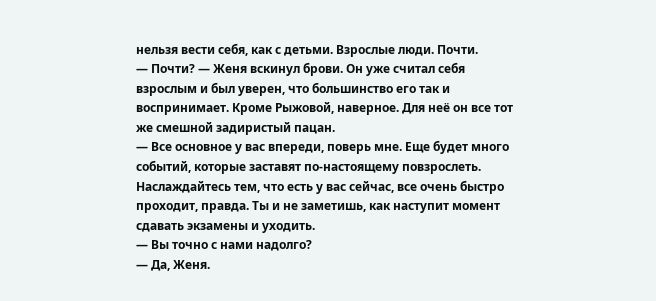нельзя вести себя, как с детьми. Взрослые люди. Почти.
— Почти? — Женя вскинул брови. Он уже считал себя взрослым и был уверен, что большинство его так и воспринимает. Кроме Рыжовой, наверное. Для неё он все тот же смешной задиристый пацан.
— Все основное у вас впереди, поверь мне. Еще будет много событий, которые заставят по-настоящему повзрослеть. Наслаждайтесь тем, что есть у вас сейчас, все очень быстро проходит, правда. Ты и не заметишь, как наступит момент сдавать экзамены и уходить.
— Вы точно с нами надолго?
— Да, Женя.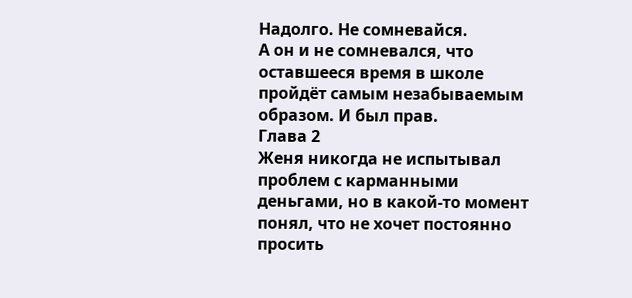Надолго. Не сомневайся.
А он и не сомневался, что оставшееся время в школе пройдёт самым незабываемым образом. И был прав.
Глава 2
Женя никогда не испытывал проблем с карманными деньгами, но в какой-то момент понял, что не хочет постоянно просить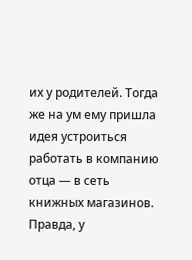их у родителей. Тогда же на ум ему пришла идея устроиться работать в компанию отца — в сеть книжных магазинов. Правда, у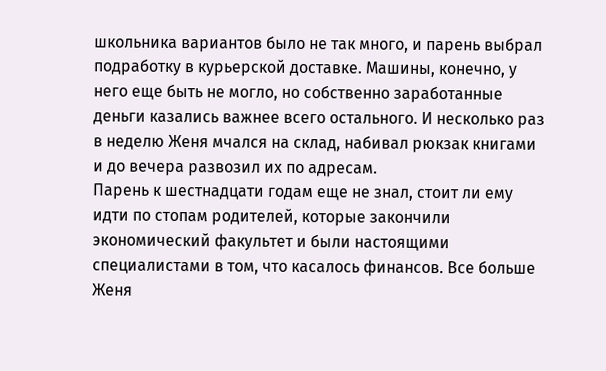школьника вариантов было не так много, и парень выбрал подработку в курьерской доставке. Машины, конечно, у него еще быть не могло, но собственно заработанные деньги казались важнее всего остального. И несколько раз в неделю Женя мчался на склад, набивал рюкзак книгами и до вечера развозил их по адресам.
Парень к шестнадцати годам еще не знал, стоит ли ему идти по стопам родителей, которые закончили экономический факультет и были настоящими специалистами в том, что касалось финансов. Все больше Женя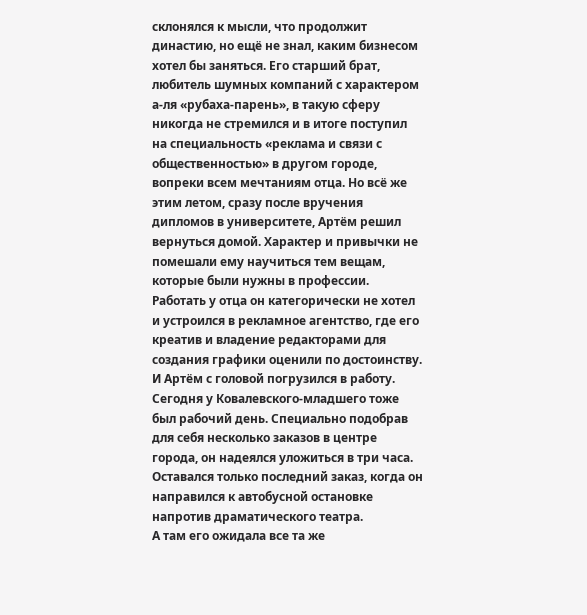склонялся к мысли, что продолжит династию, но ещё не знал, каким бизнесом хотел бы заняться. Его старший брат, любитель шумных компаний с характером а-ля «рубаха-парень», в такую сферу никогда не стремился и в итоге поступил на специальность «реклама и связи с общественностью» в другом городе, вопреки всем мечтаниям отца. Но всё же этим летом, сразу после вручения дипломов в университете, Артём решил вернуться домой. Характер и привычки не помешали ему научиться тем вещам, которые были нужны в профессии. Работать у отца он категорически не хотел и устроился в рекламное агентство, где его креатив и владение редакторами для создания графики оценили по достоинству. И Артём с головой погрузился в работу.
Сегодня у Ковалевского-младшего тоже был рабочий день. Специально подобрав для себя несколько заказов в центре города, он надеялся уложиться в три часа. Оставался только последний заказ, когда он направился к автобусной остановке напротив драматического театра.
А там его ожидала все та же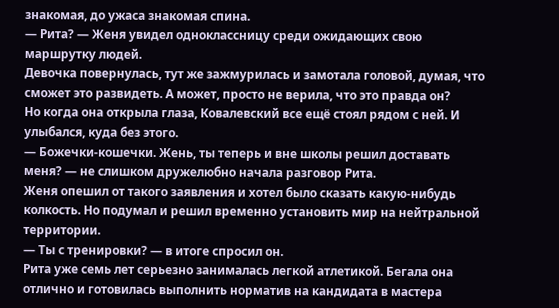знакомая, до ужаса знакомая спина.
— Рита? — Женя увидел одноклассницу среди ожидающих свою маршрутку людей.
Девочка повернулась, тут же зажмурилась и замотала головой, думая, что сможет это развидеть. А может, просто не верила, что это правда он?
Но когда она открыла глаза, Ковалевский все ещё стоял рядом с ней. И улыбался, куда без этого.
— Божечки-кошечки. Жень, ты теперь и вне школы решил доставать меня? — не слишком дружелюбно начала разговор Рита.
Женя опешил от такого заявления и хотел было сказать какую-нибудь колкость. Но подумал и решил временно установить мир на нейтральной территории.
— Ты с тренировки? — в итоге спросил он.
Рита уже семь лет серьезно занималась легкой атлетикой. Бегала она отлично и готовилась выполнить норматив на кандидата в мастера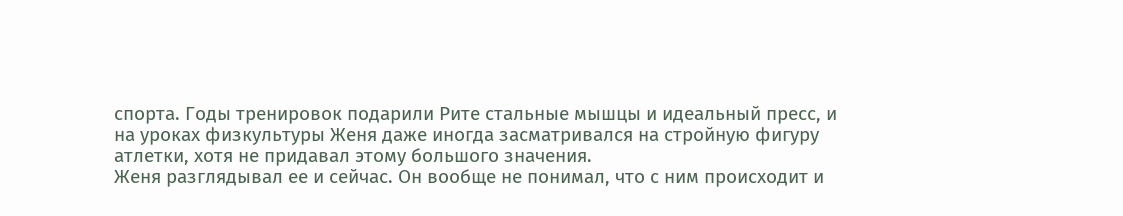спорта. Годы тренировок подарили Рите стальные мышцы и идеальный пресс, и на уроках физкультуры Женя даже иногда засматривался на стройную фигуру атлетки, хотя не придавал этому большого значения.
Женя разглядывал ее и сейчас. Он вообще не понимал, что с ним происходит и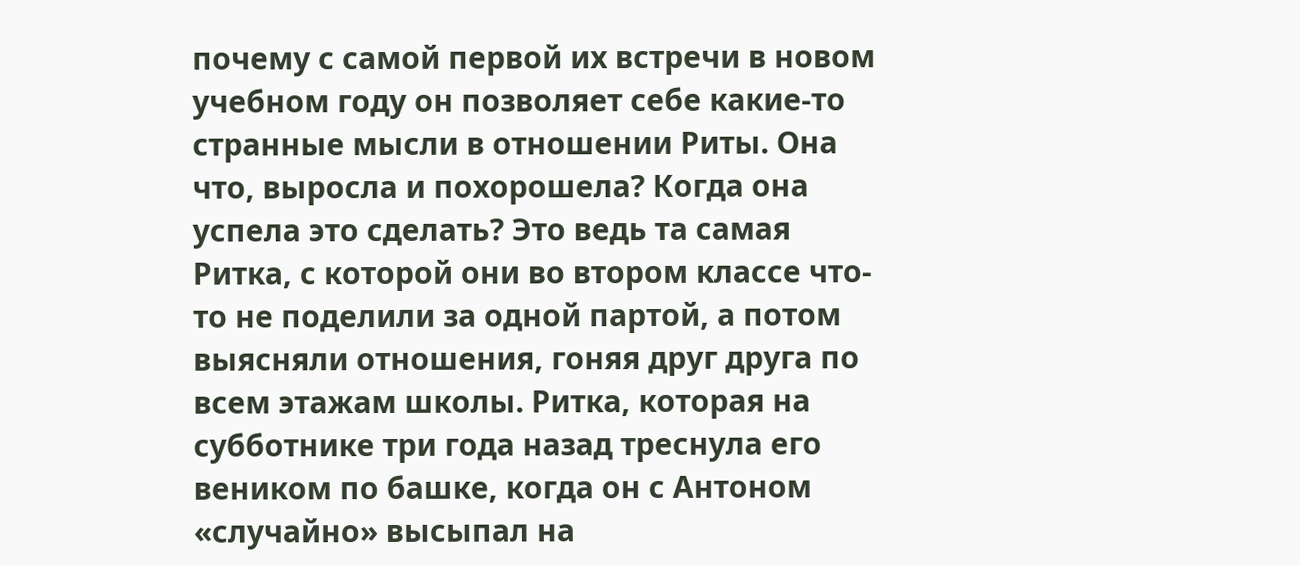почему с самой первой их встречи в новом учебном году он позволяет себе какие-то странные мысли в отношении Риты. Она что, выросла и похорошела? Когда она успела это сделать? Это ведь та самая Ритка, с которой они во втором классе что-то не поделили за одной партой, а потом выясняли отношения, гоняя друг друга по всем этажам школы. Ритка, которая на субботнике три года назад треснула его веником по башке, когда он с Антоном «случайно» высыпал на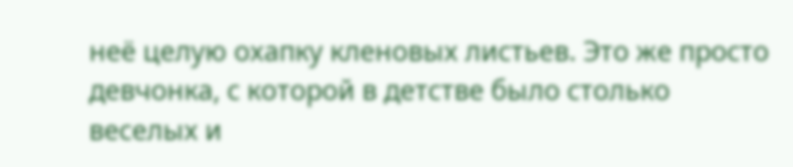неё целую охапку кленовых листьев. Это же просто девчонка, с которой в детстве было столько веселых и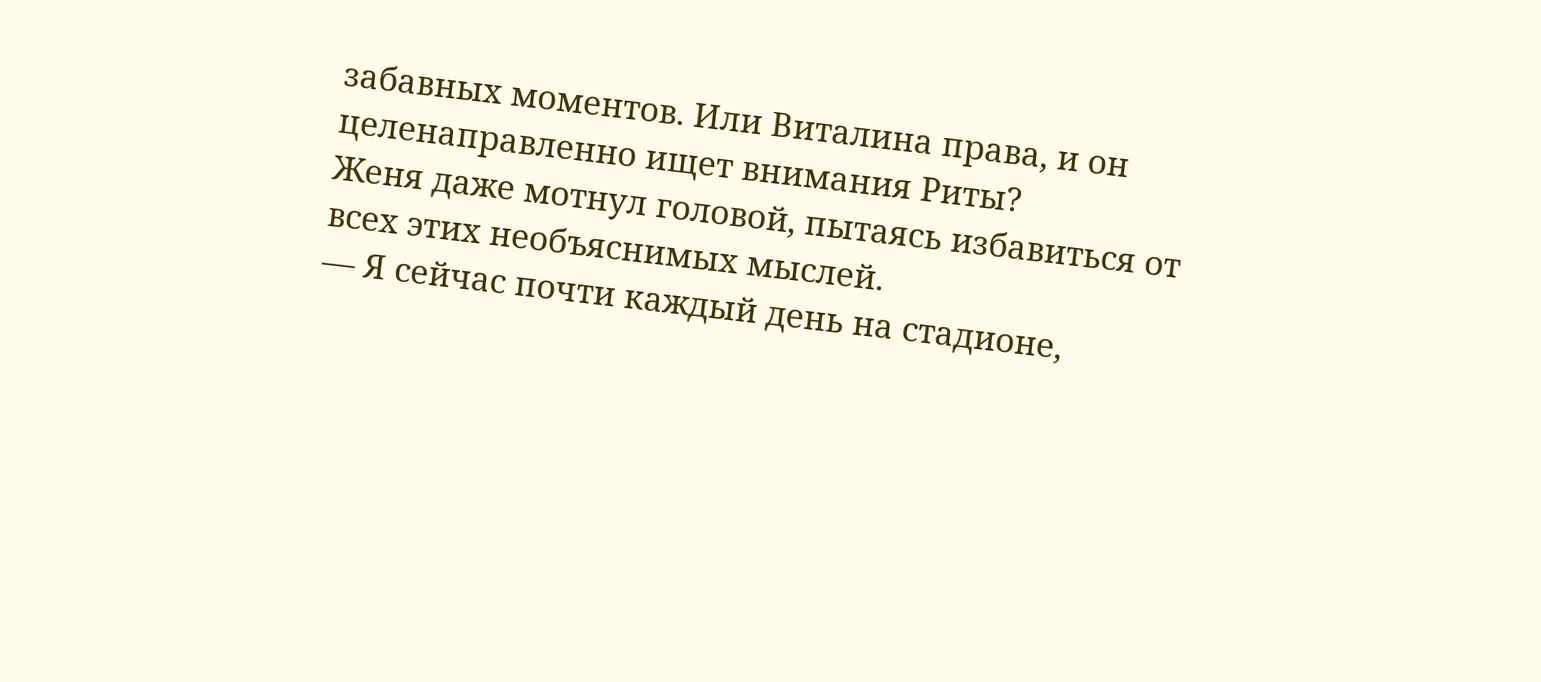забавных моментов. Или Виталина права, и он целенаправленно ищет внимания Риты?
Женя даже мотнул головой, пытаясь избавиться от всех этих необъяснимых мыслей.
— Я сейчас почти каждый день на стадионе,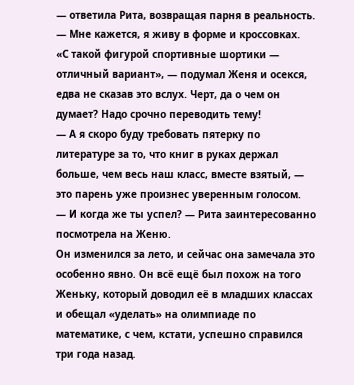— ответила Рита, возвращая парня в реальность. — Мне кажется, я живу в форме и кроссовках.
«С такой фигурой спортивные шортики — отличный вариант», — подумал Женя и осекся, едва не сказав это вслух. Черт, да о чем он думает? Надо срочно переводить тему!
— А я скоро буду требовать пятерку по литературе за то, что книг в руках держал больше, чем весь наш класс, вместе взятый, — это парень уже произнес уверенным голосом.
— И когда же ты успел? — Рита заинтересованно посмотрела на Женю.
Он изменился за лето, и сейчас она замечала это особенно явно. Он всё ещё был похож на того Женьку, который доводил её в младших классах и обещал «уделать» на олимпиаде по математике, с чем, кстати, успешно справился три года назад.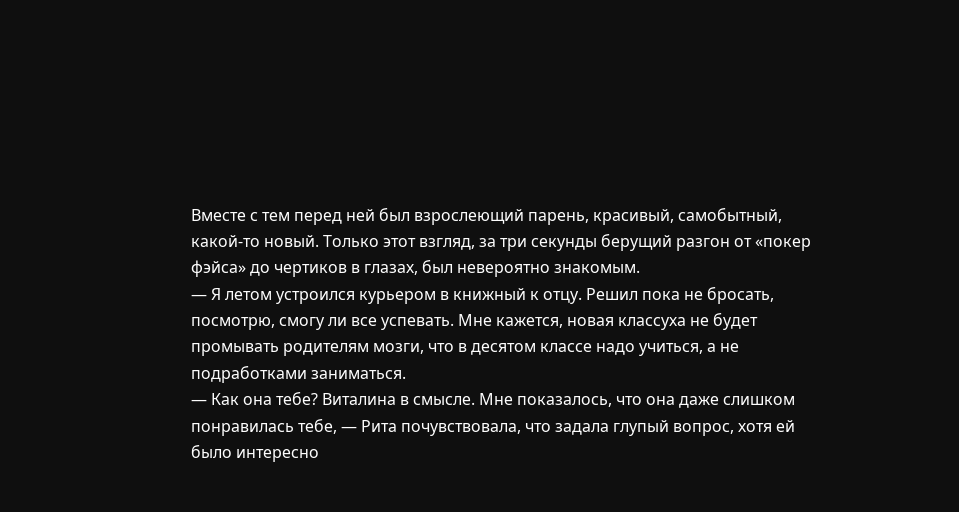Вместе с тем перед ней был взрослеющий парень, красивый, самобытный, какой-то новый. Только этот взгляд, за три секунды берущий разгон от «покер фэйса» до чертиков в глазах, был невероятно знакомым.
— Я летом устроился курьером в книжный к отцу. Решил пока не бросать, посмотрю, смогу ли все успевать. Мне кажется, новая классуха не будет промывать родителям мозги, что в десятом классе надо учиться, а не подработками заниматься.
— Как она тебе? Виталина в смысле. Мне показалось, что она даже слишком понравилась тебе, — Рита почувствовала, что задала глупый вопрос, хотя ей было интересно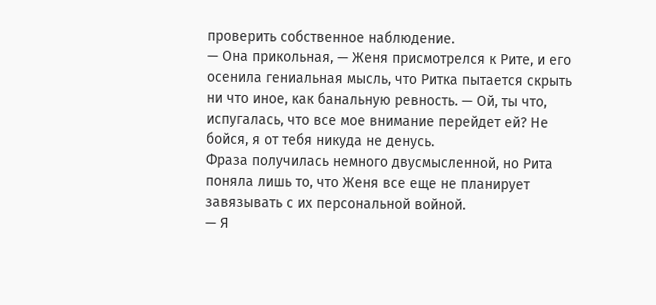проверить собственное наблюдение.
— Она прикольная, — Женя присмотрелся к Рите, и его осенила гениальная мысль, что Ритка пытается скрыть ни что иное, как банальную ревность. — Ой, ты что, испугалась, что все мое внимание перейдет ей? Не бойся, я от тебя никуда не денусь.
Фраза получилась немного двусмысленной, но Рита поняла лишь то, что Женя все еще не планирует завязывать с их персональной войной.
— Я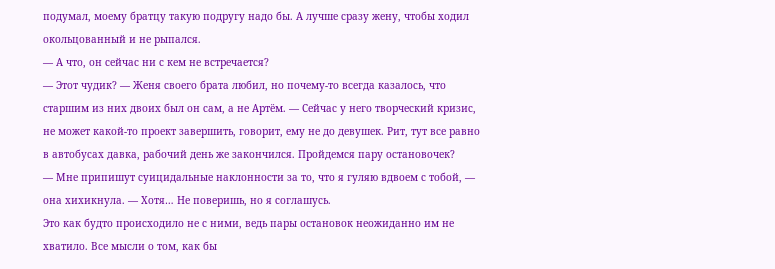подумал, моему братцу такую подругу надо бы. А лучше сразу жену, чтобы ходил окольцованный и не рыпался.
— А что, он сейчас ни с кем не встречается?
— Этот чудик? — Женя своего брата любил, но почему-то всегда казалось, что старшим из них двоих был он сам, а не Артём. — Сейчас у него творческий кризис, не может какой-то проект завершить, говорит, ему не до девушек. Рит, тут все равно в автобусах давка, рабочий день же закончился. Пройдемся пару остановочек?
— Мне припишут суицидальные наклонности за то, что я гуляю вдвоем с тобой, — она хихикнула. — Хотя… Не поверишь, но я соглашусь.
Это как будто происходило не с ними, ведь пары остановок неожиданно им не хватило. Все мысли о том, как бы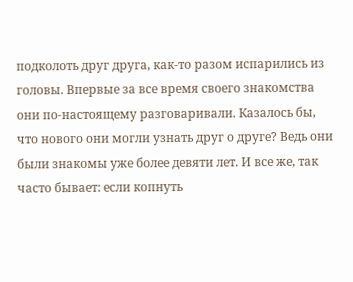подколоть друг друга, как-то разом испарились из головы. Впервые за все время своего знакомства они по-настоящему разговаривали. Казалось бы, что нового они могли узнать друг о друге? Ведь они были знакомы уже более девяти лет. И все же, так часто бывает: если копнуть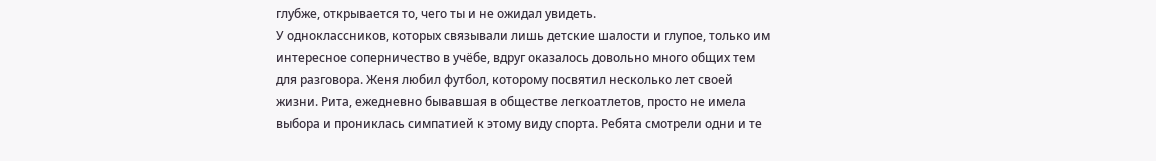глубже, открывается то, чего ты и не ожидал увидеть.
У одноклассников, которых связывали лишь детские шалости и глупое, только им интересное соперничество в учёбе, вдруг оказалось довольно много общих тем для разговора. Женя любил футбол, которому посвятил несколько лет своей жизни. Рита, ежедневно бывавшая в обществе легкоатлетов, просто не имела выбора и прониклась симпатией к этому виду спорта. Ребята смотрели одни и те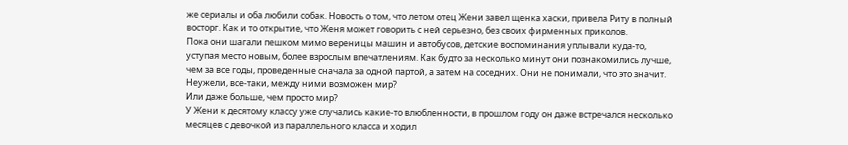же сериалы и оба любили собак. Новость о том, что летом отец Жени завел щенка хаски, привела Риту в полный восторг. Как и то открытие, что Женя может говорить с ней серьезно, без своих фирменных приколов.
Пока они шагали пешком мимо вереницы машин и автобусов, детские воспоминания уплывали куда-то, уступая место новым, более взрослым впечатлениям. Как будто за несколько минут они познакомились лучше, чем за все годы, проведенные сначала за одной партой, а затем на соседних. Они не понимали, что это значит. Неужели, все-таки, между ними возможен мир?
Или даже больше, чем просто мир?
У Жени к десятому классу уже случались какие-то влюбленности, в прошлом году он даже встречался несколько месяцев с девочкой из параллельного класса и ходил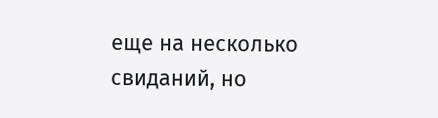еще на несколько свиданий, но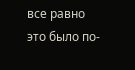все равно это было по-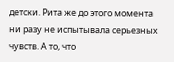детски. Рита же до этого момента ни разу не испытывала серьезных чувств. А то, что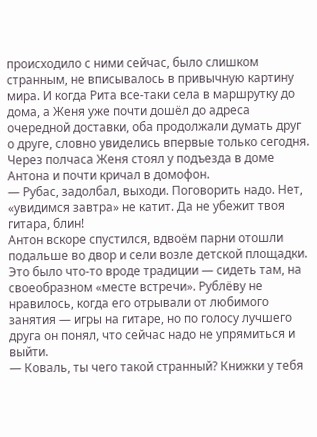происходило с ними сейчас, было слишком странным, не вписывалось в привычную картину мира. И когда Рита все-таки села в маршрутку до дома, а Женя уже почти дошёл до адреса очередной доставки, оба продолжали думать друг о друге, словно увиделись впервые только сегодня.
Через полчаса Женя стоял у подъезда в доме Антона и почти кричал в домофон.
— Рубас, задолбал, выходи. Поговорить надо. Нет, «увидимся завтра» не катит. Да не убежит твоя гитара, блин!
Антон вскоре спустился, вдвоём парни отошли подальше во двор и сели возле детской площадки. Это было что-то вроде традиции — сидеть там, на своеобразном «месте встречи». Рублёву не нравилось, когда его отрывали от любимого занятия — игры на гитаре, но по голосу лучшего друга он понял, что сейчас надо не упрямиться и выйти.
— Коваль, ты чего такой странный? Книжки у тебя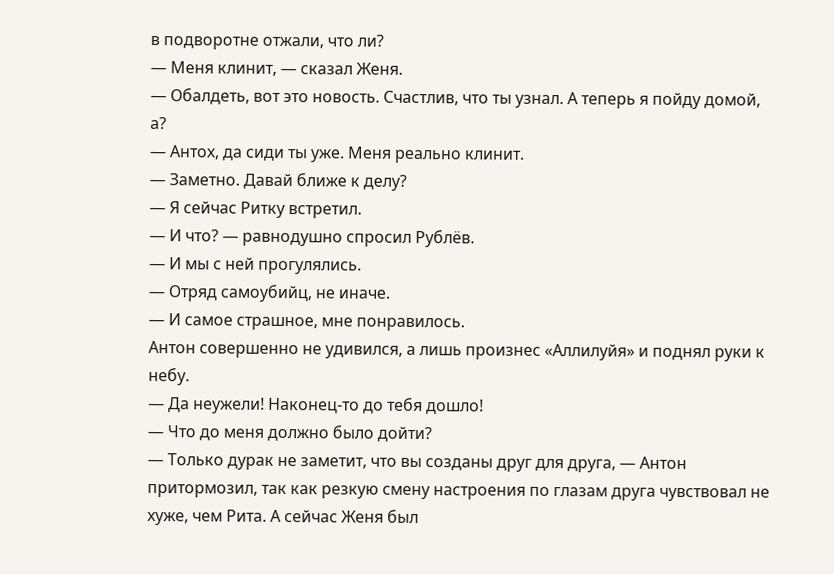в подворотне отжали, что ли?
— Меня клинит, — сказал Женя.
— Обалдеть, вот это новость. Счастлив, что ты узнал. А теперь я пойду домой, а?
— Антох, да сиди ты уже. Меня реально клинит.
— Заметно. Давай ближе к делу?
— Я сейчас Ритку встретил.
— И что? — равнодушно спросил Рублёв.
— И мы с ней прогулялись.
— Отряд самоубийц, не иначе.
— И самое страшное, мне понравилось.
Антон совершенно не удивился, а лишь произнес «Аллилуйя» и поднял руки к небу.
— Да неужели! Наконец-то до тебя дошло!
— Что до меня должно было дойти?
— Только дурак не заметит, что вы созданы друг для друга, — Антон притормозил, так как резкую смену настроения по глазам друга чувствовал не хуже, чем Рита. А сейчас Женя был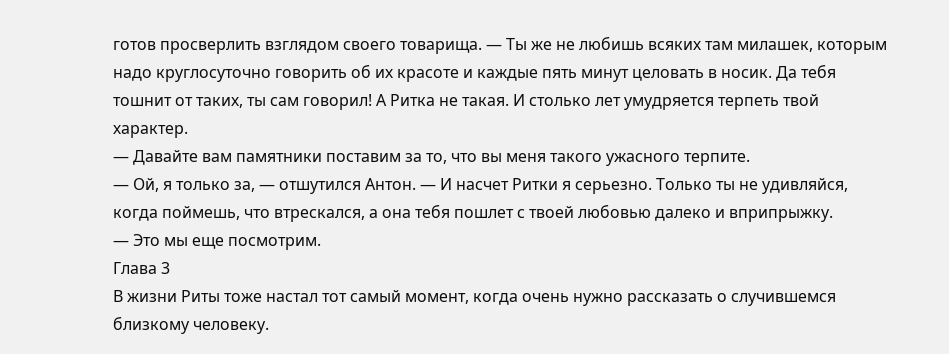готов просверлить взглядом своего товарища. — Ты же не любишь всяких там милашек, которым надо круглосуточно говорить об их красоте и каждые пять минут целовать в носик. Да тебя тошнит от таких, ты сам говорил! А Ритка не такая. И столько лет умудряется терпеть твой характер.
— Давайте вам памятники поставим за то, что вы меня такого ужасного терпите.
— Ой, я только за, — отшутился Антон. — И насчет Ритки я серьезно. Только ты не удивляйся, когда поймешь, что втрескался, а она тебя пошлет с твоей любовью далеко и вприпрыжку.
— Это мы еще посмотрим.
Глава 3
В жизни Риты тоже настал тот самый момент, когда очень нужно рассказать о случившемся близкому человеку.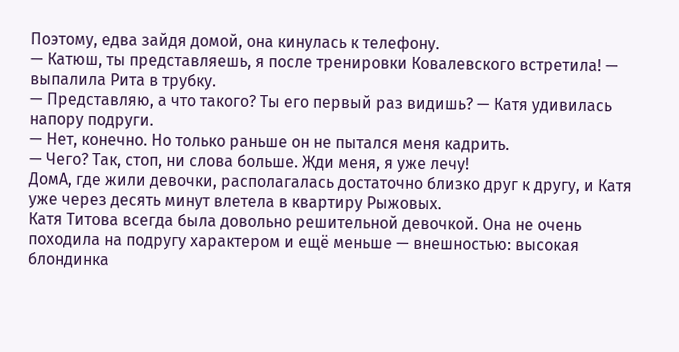Поэтому, едва зайдя домой, она кинулась к телефону.
— Катюш, ты представляешь, я после тренировки Ковалевского встретила! — выпалила Рита в трубку.
— Представляю, а что такого? Ты его первый раз видишь? — Катя удивилась напору подруги.
— Нет, конечно. Но только раньше он не пытался меня кадрить.
— Чего? Так, стоп, ни слова больше. Жди меня, я уже лечу!
ДомА, где жили девочки, располагалась достаточно близко друг к другу, и Катя уже через десять минут влетела в квартиру Рыжовых.
Катя Титова всегда была довольно решительной девочкой. Она не очень походила на подругу характером и ещё меньше — внешностью: высокая блондинка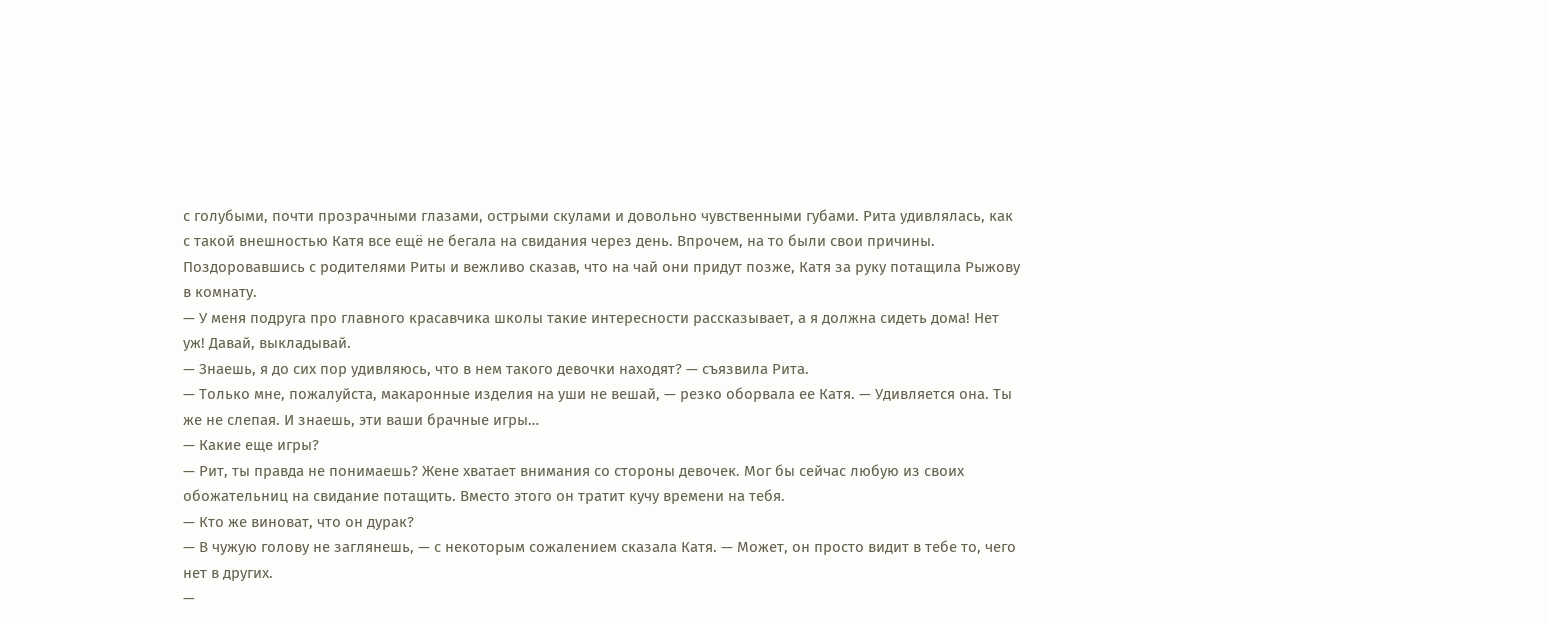с голубыми, почти прозрачными глазами, острыми скулами и довольно чувственными губами. Рита удивлялась, как с такой внешностью Катя все ещё не бегала на свидания через день. Впрочем, на то были свои причины.
Поздоровавшись с родителями Риты и вежливо сказав, что на чай они придут позже, Катя за руку потащила Рыжову в комнату.
— У меня подруга про главного красавчика школы такие интересности рассказывает, а я должна сидеть дома! Нет уж! Давай, выкладывай.
— Знаешь, я до сих пор удивляюсь, что в нем такого девочки находят? — съязвила Рита.
— Только мне, пожалуйста, макаронные изделия на уши не вешай, — резко оборвала ее Катя. — Удивляется она. Ты же не слепая. И знаешь, эти ваши брачные игры…
— Какие еще игры?
— Рит, ты правда не понимаешь? Жене хватает внимания со стороны девочек. Мог бы сейчас любую из своих обожательниц на свидание потащить. Вместо этого он тратит кучу времени на тебя.
— Кто же виноват, что он дурак?
— В чужую голову не заглянешь, — с некоторым сожалением сказала Катя. — Может, он просто видит в тебе то, чего нет в других.
—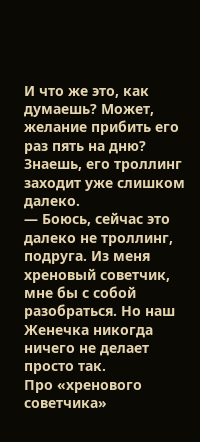И что же это, как думаешь? Может, желание прибить его раз пять на дню? Знаешь, его троллинг заходит уже слишком далеко.
— Боюсь, сейчас это далеко не троллинг, подруга. Из меня хреновый советчик, мне бы с собой разобраться. Но наш Женечка никогда ничего не делает просто так.
Про «хренового советчика»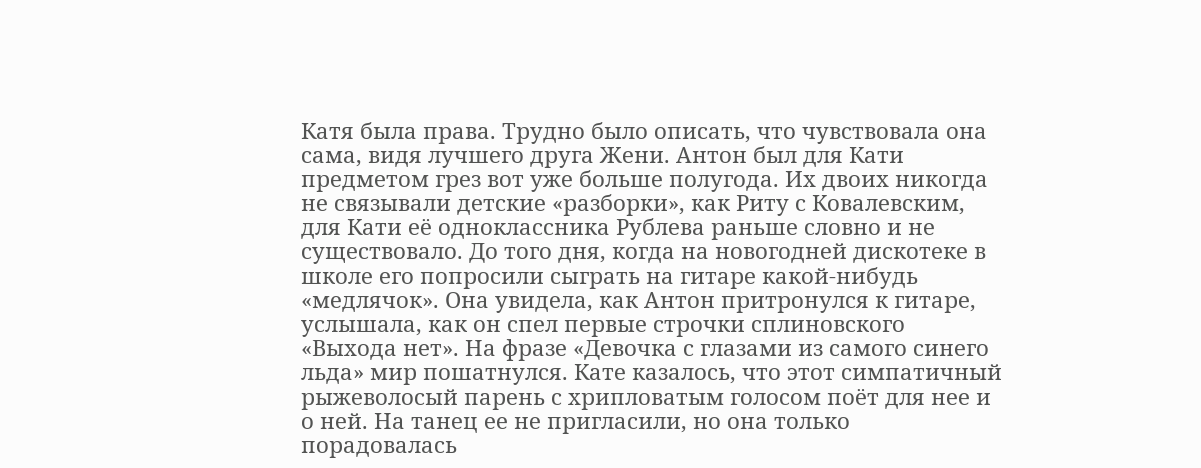Катя была права. Трудно было описать, что чувствовала она сама, видя лучшего друга Жени. Антон был для Кати предметом грез вот уже больше полугода. Их двоих никогда не связывали детские «разборки», как Риту с Ковалевским, для Кати её одноклассника Рублева раньше словно и не существовало. До того дня, когда на новогодней дискотеке в школе его попросили сыграть на гитаре какой-нибудь «медлячок». Она увидела, как Антон притронулся к гитаре, услышала, как он спел первые строчки сплиновского «Выхода нет». На фразе «Девочка с глазами из самого синего льда» мир пошатнулся. Кате казалось, что этот симпатичный рыжеволосый парень с хрипловатым голосом поёт для нее и о ней. На танец ее не пригласили, но она только порадовалась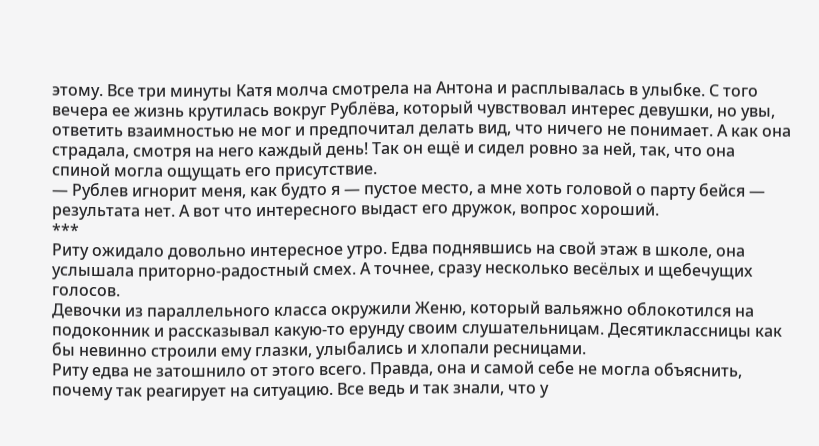этому. Все три минуты Катя молча смотрела на Антона и расплывалась в улыбке. С того вечера ее жизнь крутилась вокруг Рублёва, который чувствовал интерес девушки, но увы, ответить взаимностью не мог и предпочитал делать вид, что ничего не понимает. А как она страдала, смотря на него каждый день! Так он ещё и сидел ровно за ней, так, что она спиной могла ощущать его присутствие.
— Рублев игнорит меня, как будто я — пустое место, а мне хоть головой о парту бейся — результата нет. А вот что интересного выдаст его дружок, вопрос хороший.
***
Риту ожидало довольно интересное утро. Едва поднявшись на свой этаж в школе, она услышала приторно-радостный смех. А точнее, сразу несколько весёлых и щебечущих голосов.
Девочки из параллельного класса окружили Женю, который вальяжно облокотился на подоконник и рассказывал какую-то ерунду своим слушательницам. Десятиклассницы как бы невинно строили ему глазки, улыбались и хлопали ресницами.
Риту едва не затошнило от этого всего. Правда, она и самой себе не могла объяснить, почему так реагирует на ситуацию. Все ведь и так знали, что у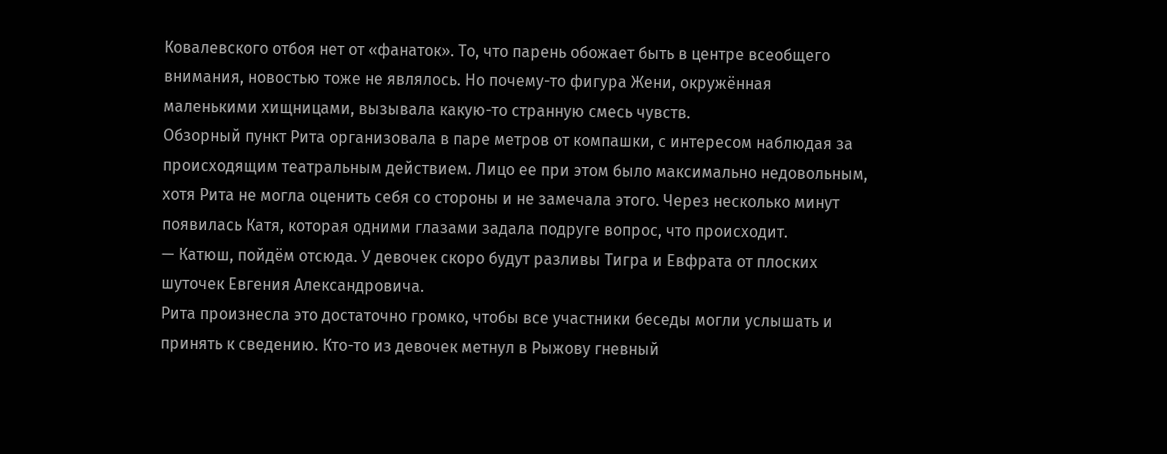Ковалевского отбоя нет от «фанаток». То, что парень обожает быть в центре всеобщего внимания, новостью тоже не являлось. Но почему-то фигура Жени, окружённая маленькими хищницами, вызывала какую-то странную смесь чувств.
Обзорный пункт Рита организовала в паре метров от компашки, с интересом наблюдая за происходящим театральным действием. Лицо ее при этом было максимально недовольным, хотя Рита не могла оценить себя со стороны и не замечала этого. Через несколько минут появилась Катя, которая одними глазами задала подруге вопрос, что происходит.
— Катюш, пойдём отсюда. У девочек скоро будут разливы Тигра и Евфрата от плоских шуточек Евгения Александровича.
Рита произнесла это достаточно громко, чтобы все участники беседы могли услышать и принять к сведению. Кто-то из девочек метнул в Рыжову гневный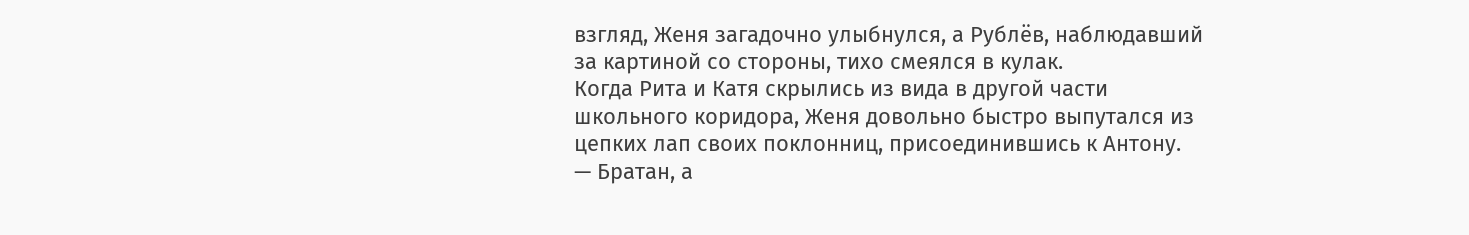взгляд, Женя загадочно улыбнулся, а Рублёв, наблюдавший за картиной со стороны, тихо смеялся в кулак.
Когда Рита и Катя скрылись из вида в другой части школьного коридора, Женя довольно быстро выпутался из цепких лап своих поклонниц, присоединившись к Антону.
— Братан, а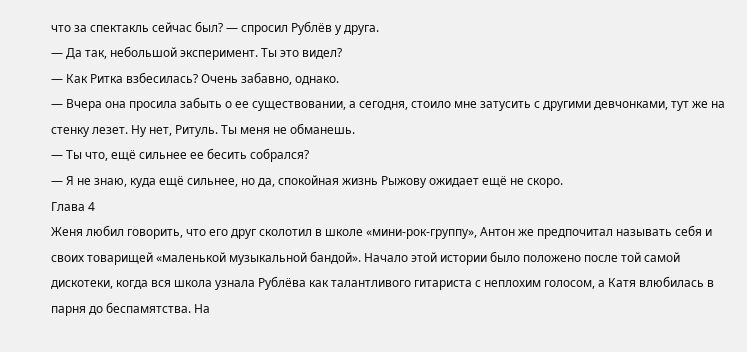что за спектакль сейчас был? — спросил Рублёв у друга.
— Да так, небольшой эксперимент. Ты это видел?
— Как Ритка взбесилась? Очень забавно, однако.
— Вчера она просила забыть о ее существовании, а сегодня, стоило мне затусить с другими девчонками, тут же на стенку лезет. Ну нет, Ритуль. Ты меня не обманешь.
— Ты что, ещё сильнее ее бесить собрался?
— Я не знаю, куда ещё сильнее, но да, спокойная жизнь Рыжову ожидает ещё не скоро.
Глава 4
Женя любил говорить, что его друг сколотил в школе «мини-рок-группу», Антон же предпочитал называть себя и своих товарищей «маленькой музыкальной бандой». Начало этой истории было положено после той самой дискотеки, когда вся школа узнала Рублёва как талантливого гитариста с неплохим голосом, а Катя влюбилась в парня до беспамятства. На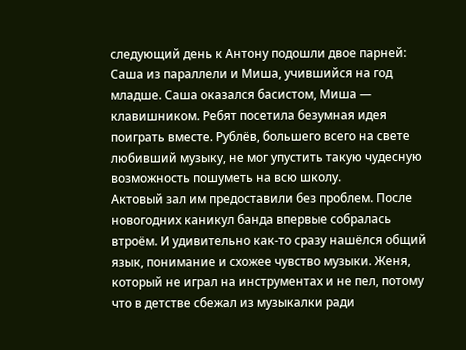следующий день к Антону подошли двое парней: Саша из параллели и Миша, учившийся на год младше. Саша оказался басистом, Миша — клавишником. Ребят посетила безумная идея поиграть вместе. Рублёв, большего всего на свете любивший музыку, не мог упустить такую чудесную возможность пошуметь на всю школу.
Актовый зал им предоставили без проблем. После новогодних каникул банда впервые собралась втроём. И удивительно как-то сразу нашёлся общий язык, понимание и схожее чувство музыки. Женя, который не играл на инструментах и не пел, потому что в детстве сбежал из музыкалки ради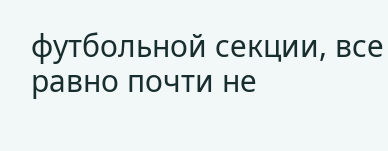футбольной секции, все равно почти не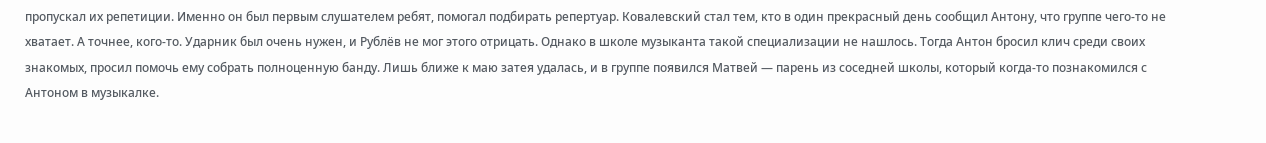пропускал их репетиции. Именно он был первым слушателем ребят, помогал подбирать репертуар. Ковалевский стал тем, кто в один прекрасный день сообщил Антону, что группе чего-то не хватает. А точнее, кого-то. Ударник был очень нужен, и Рублёв не мог этого отрицать. Однако в школе музыканта такой специализации не нашлось. Тогда Антон бросил клич среди своих знакомых, просил помочь ему собрать полноценную банду. Лишь ближе к маю затея удалась, и в группе появился Матвей — парень из соседней школы, который когда-то познакомился с Антоном в музыкалке.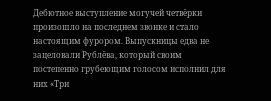Дебютное выступление могучей четвёрки произошло на последнем звонке и стало настоящим фурором. Выпускницы едва не зацеловали Рублёва, который своим постепенно грубеющим голосом исполнил для них «Три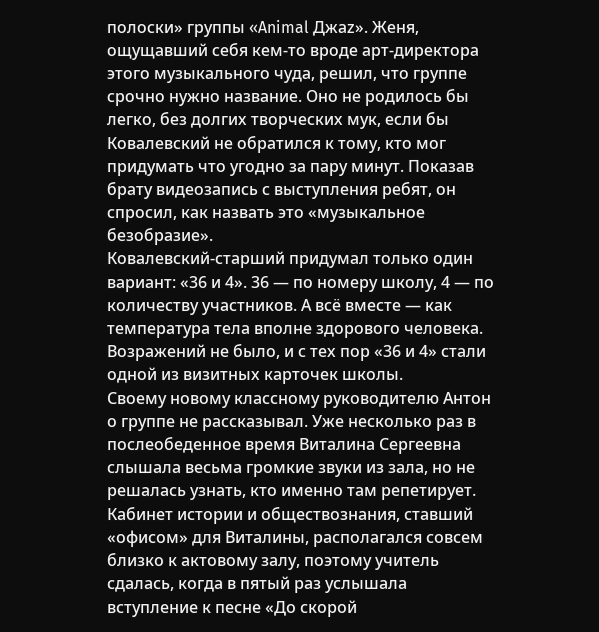полоски» группы «Animal Джаz». Женя, ощущавший себя кем-то вроде арт-директора этого музыкального чуда, решил, что группе срочно нужно название. Оно не родилось бы легко, без долгих творческих мук, если бы Ковалевский не обратился к тому, кто мог придумать что угодно за пару минут. Показав брату видеозапись с выступления ребят, он спросил, как назвать это «музыкальное безобразие».
Ковалевский-старший придумал только один вариант: «36 и 4». 36 — по номеру школу, 4 — по количеству участников. А всё вместе — как температура тела вполне здорового человека. Возражений не было, и с тех пор «36 и 4» стали одной из визитных карточек школы.
Своему новому классному руководителю Антон о группе не рассказывал. Уже несколько раз в послеобеденное время Виталина Сергеевна слышала весьма громкие звуки из зала, но не решалась узнать, кто именно там репетирует. Кабинет истории и обществознания, ставший «офисом» для Виталины, располагался совсем близко к актовому залу, поэтому учитель сдалась, когда в пятый раз услышала вступление к песне «До скорой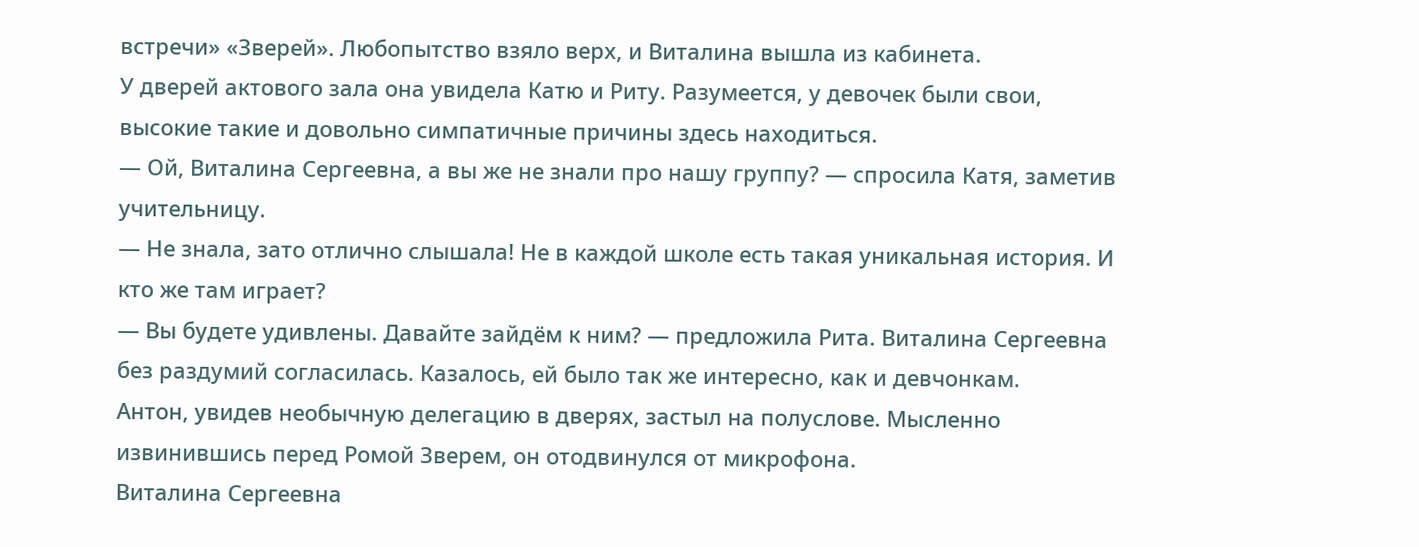встречи» «Зверей». Любопытство взяло верх, и Виталина вышла из кабинета.
У дверей актового зала она увидела Катю и Риту. Разумеется, у девочек были свои, высокие такие и довольно симпатичные причины здесь находиться.
— Ой, Виталина Сергеевна, а вы же не знали про нашу группу? — спросила Катя, заметив учительницу.
— Не знала, зато отлично слышала! Не в каждой школе есть такая уникальная история. И кто же там играет?
— Вы будете удивлены. Давайте зайдём к ним? — предложила Рита. Виталина Сергеевна без раздумий согласилась. Казалось, ей было так же интересно, как и девчонкам.
Антон, увидев необычную делегацию в дверях, застыл на полуслове. Мысленно извинившись перед Ромой Зверем, он отодвинулся от микрофона.
Виталина Сергеевна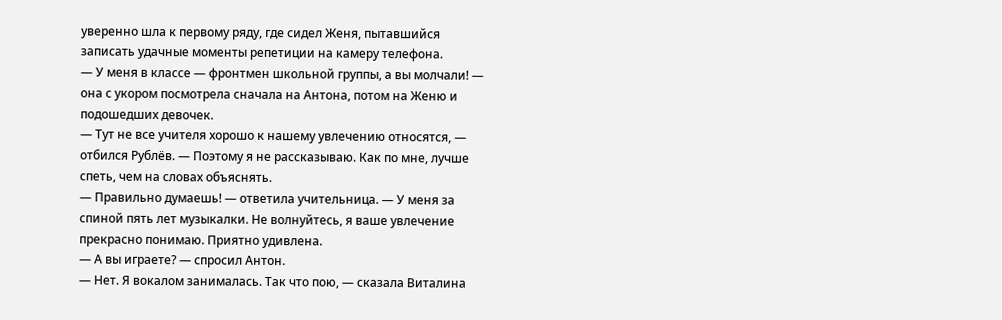уверенно шла к первому ряду, где сидел Женя, пытавшийся записать удачные моменты репетиции на камеру телефона.
— У меня в классе — фронтмен школьной группы, а вы молчали! — она с укором посмотрела сначала на Антона, потом на Женю и подошедших девочек.
— Тут не все учителя хорошо к нашему увлечению относятся, — отбился Рублёв. — Поэтому я не рассказываю. Как по мне, лучше спеть, чем на словах объяснять.
— Правильно думаешь! — ответила учительница. — У меня за спиной пять лет музыкалки. Не волнуйтесь, я ваше увлечение прекрасно понимаю. Приятно удивлена.
— А вы играете? — спросил Антон.
— Нет. Я вокалом занималась. Так что пою, — сказала Виталина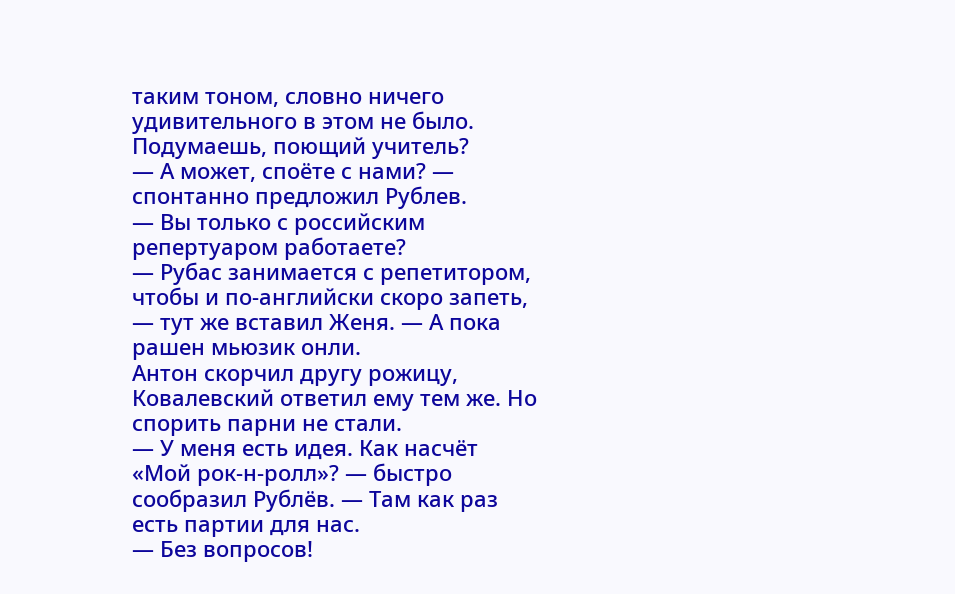таким тоном, словно ничего удивительного в этом не было. Подумаешь, поющий учитель?
— А может, споёте с нами? — спонтанно предложил Рублев.
— Вы только с российским репертуаром работаете?
— Рубас занимается с репетитором, чтобы и по-английски скоро запеть, — тут же вставил Женя. — А пока рашен мьюзик онли.
Антон скорчил другу рожицу, Ковалевский ответил ему тем же. Но спорить парни не стали.
— У меня есть идея. Как насчёт «Мой рок-н-ролл»? — быстро сообразил Рублёв. — Там как раз есть партии для нас.
— Без вопросов!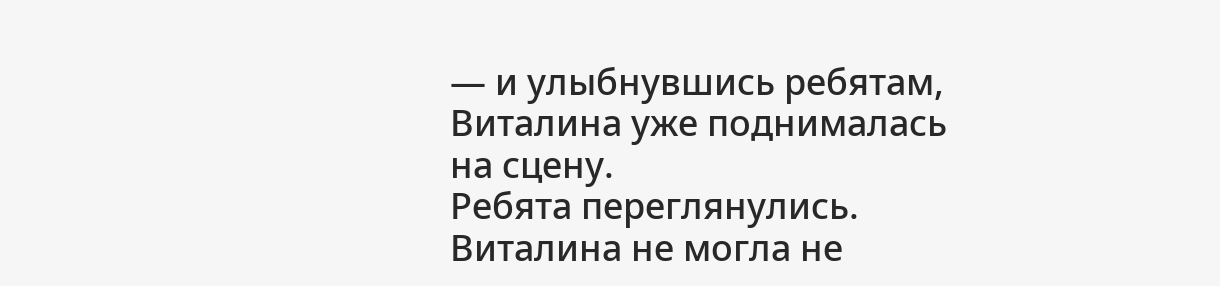— и улыбнувшись ребятам, Виталина уже поднималась на сцену.
Ребята переглянулись. Виталина не могла не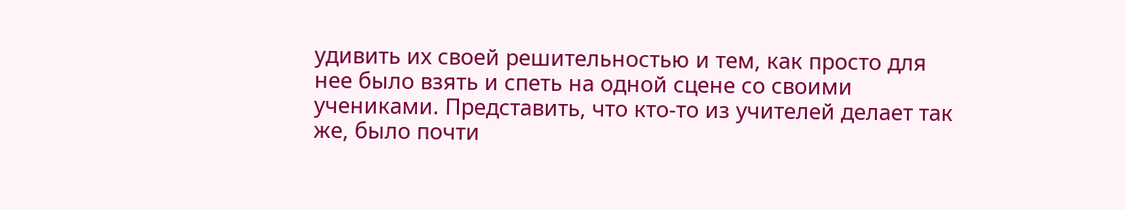удивить их своей решительностью и тем, как просто для нее было взять и спеть на одной сцене со своими учениками. Представить, что кто-то из учителей делает так же, было почти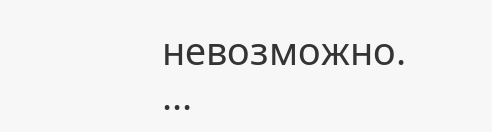невозможно.
...